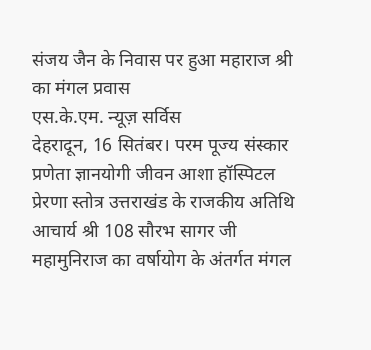संजय जैन के निवास पर हुआ महाराज श्री का मंगल प्रवास
एस.के.एम. न्यूज़ सर्विस
देहरादून, 16 सितंबर। परम पूज्य संस्कार प्रणेता ज्ञानयोगी जीवन आशा हॉस्पिटल प्रेरणा स्तोत्र उत्तराखंड के राजकीय अतिथि आचार्य श्री 108 सौरभ सागर जी महामुनिराज का वर्षायोग के अंतर्गत मंगल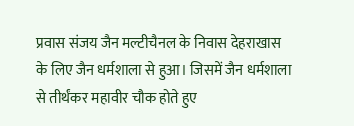प्रवास संजय जैन मल्टीचैनल के निवास देहराखास के लिए जैन धर्मशाला से हुआ। जिसमें जैन धर्मशाला से तीर्थंकर महावीर चौक होते हुए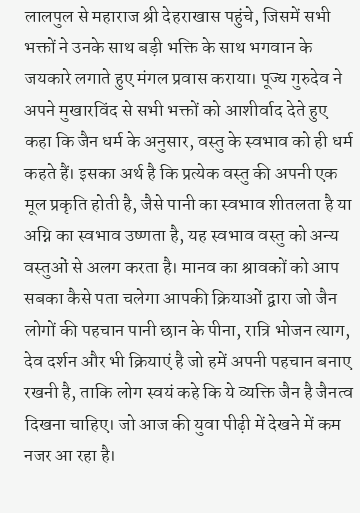लालपुल से महाराज श्री देहराखास पहुंचे, जिसमें सभी भक्तों ने उनके साथ बड़ी भक्ति के साथ भगवान के जयकारे लगाते हुए मंगल प्रवास कराया। पूज्य गुरुदेव ने अपने मुखारविंद से सभी भक्तों को आशीर्वाद देते हुए कहा कि जैन धर्म के अनुसार, वस्तु के स्वभाव को ही धर्म कहते हैं। इसका अर्थ है कि प्रत्येक वस्तु की अपनी एक मूल प्रकृति होती है, जैसे पानी का स्वभाव शीतलता है या अग्नि का स्वभाव उष्णता है, यह स्वभाव वस्तु को अन्य वस्तुओं से अलग करता है। मानव का श्रावकों को आप सबका कैसे पता चलेगा आपकी क्रियाओं द्वारा जो जैन लोगों की पहचान पानी छान के पीना, रात्रि भोजन त्याग, देव दर्शन और भी क्रियाएं है जो हमें अपनी पहचान बनाए रखनी है, ताकि लोग स्वयं कहे कि ये व्यक्ति जैन है जैनत्व दिखना चाहिए। जो आज की युवा पीढ़ी में देखने में कम नजर आ रहा है।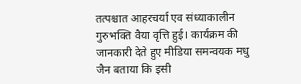तत्पश्चात आहरचर्या एव संध्याकालीन गुरुभक्ति वैया वृत्ति हुई। कार्यक्रम की जानकारी देते हुए मीडिया समन्वयक मधु जैन बताया कि इसी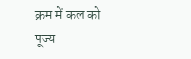क्रम में कल को पूज्य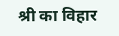श्री का विहार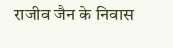राजीव जैन के निवास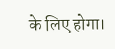के लिए होगा।